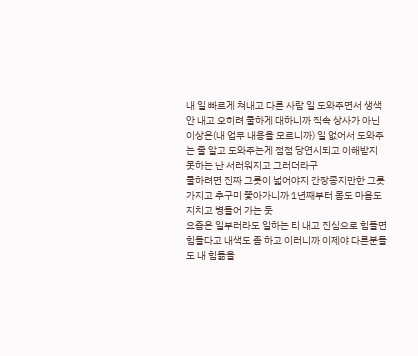내 일 빠르게 쳐내고 다른 사람 일 도와주면서 생색 안 내고 오히려 쿨하게 대하니까 직속 상사가 아닌 이상은(내 업무 내용을 모르니까) 일 없어서 도와주는 줄 알고 도와주는게 점점 당연시되고 이해받지 못하는 난 서러워지고 그러더라구
쿨하려면 진짜 그릇이 넓어야지 간장종지만한 그릇 가지고 추구미 쫓아가니까 1년째부터 몸도 마음도 지치고 병들어 가는 듯
요즘은 일부러라도 일하는 티 내고 진심으로 힘들면 힘들다고 내색도 좀 하고 이러니까 이제야 다른분들도 내 힘듦을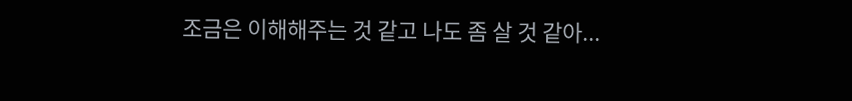조금은 이해해주는 것 같고 나도 좀 살 것 같아...